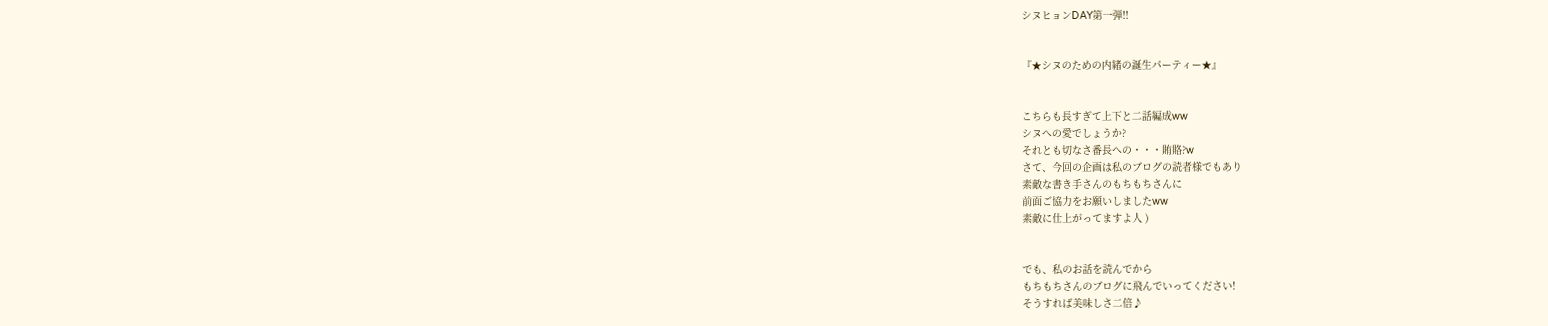シヌヒョンDAY第一弾!!


『★シヌのための内緒の誕生パーティー★』


こちらも長すぎて上下と二話編成ww
シヌへの愛でしょうか?
それとも切なさ番長への・・・賄賂?w
さて、今回の企画は私のブログの読者様でもあり
素敵な書き手さんのもちもちさんに
前面ご協力をお願いしましたww
素敵に仕上がってますよ人 )


でも、私のお話を読んでから
もちもちさんのブログに飛んでいってください!
そうすれば美味しさ二倍♪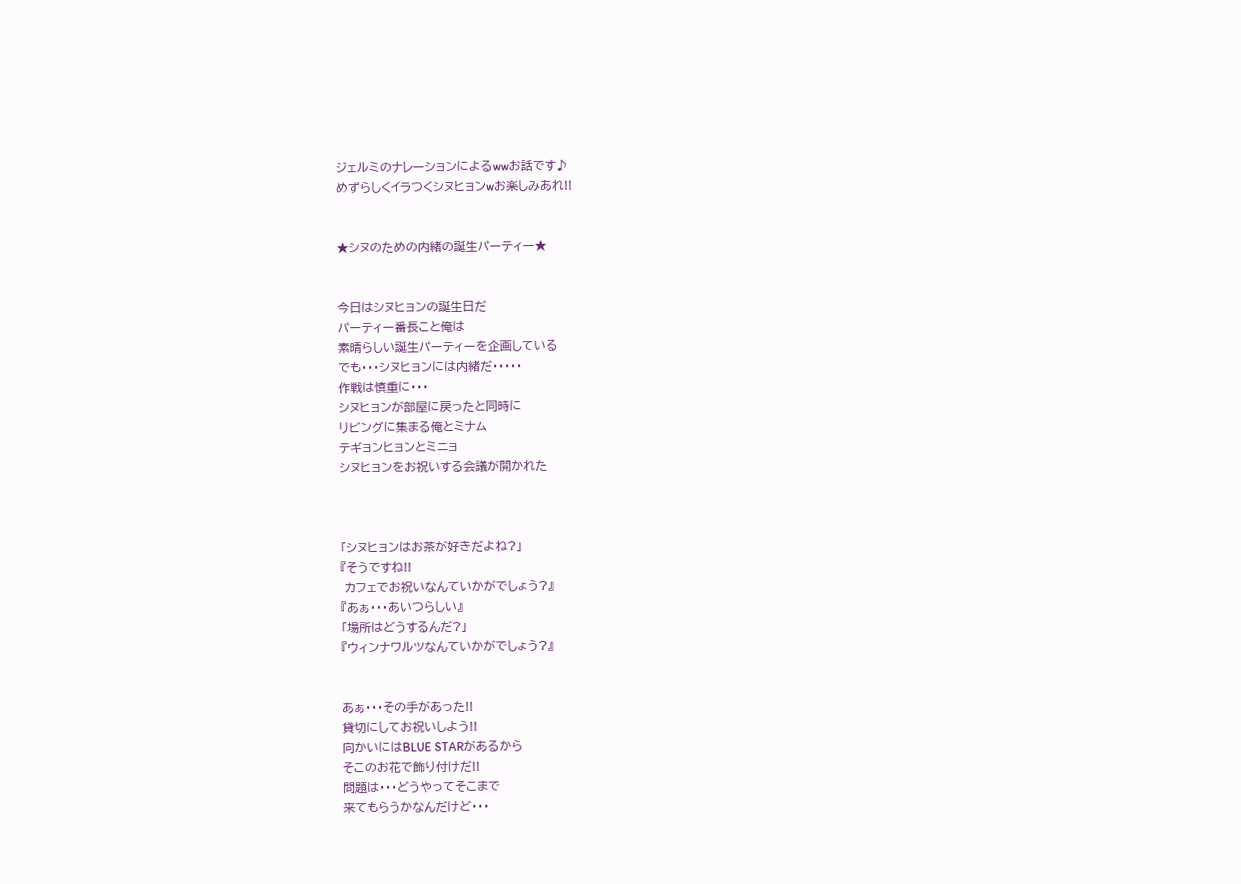ジェルミのナレーションによるwwお話です♪
めずらしくイラつくシヌヒョンwお楽しみあれ!!


★シヌのための内緒の誕生パーティー★


今日はシヌヒョンの誕生日だ
パーティー番長こと俺は
素晴らしい誕生パーティーを企画している
でも・・・シヌヒョンには内緒だ・・・・・
作戦は慎重に・・・
シヌヒョンが部屋に戻ったと同時に
リビングに集まる俺とミナム
テギョンヒョンとミニョ
シヌヒョンをお祝いする会議が開かれた



「シヌヒョンはお茶が好きだよね?」
『そうですね!!
 カフェでお祝いなんていかがでしょう?』
『あぁ・・・あいつらしい』
「場所はどうするんだ?」
『ウィンナワルツなんていかがでしょう?』


あぁ・・・その手があった!!
貸切にしてお祝いしよう!!
向かいにはBLUE STARがあるから
そこのお花で飾り付けだ!!
問題は・・・どうやってそこまで
来てもらうかなんだけど・・・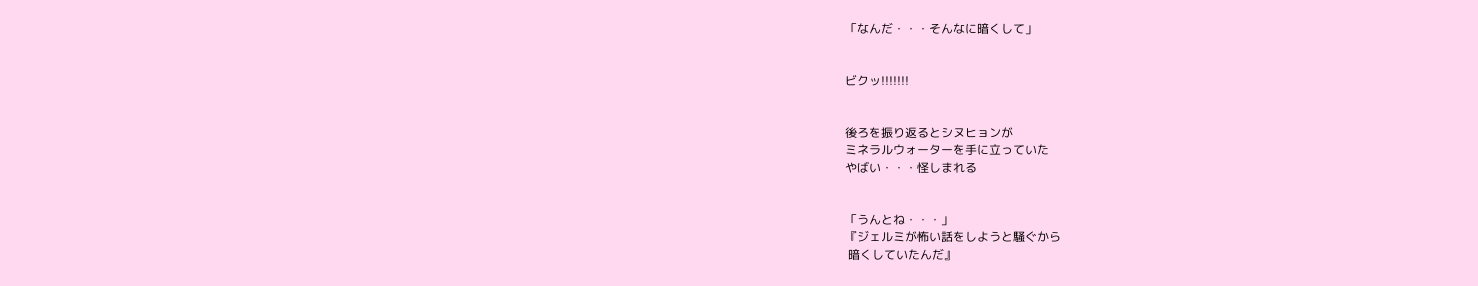「なんだ・・・そんなに暗くして」


ビクッ!!!!!!!


後ろを振り返るとシヌヒョンが
ミネラルウォーターを手に立っていた
やばい・・・怪しまれる


「うんとね・・・」
『ジェルミが怖い話をしようと騒ぐから
 暗くしていたんだ』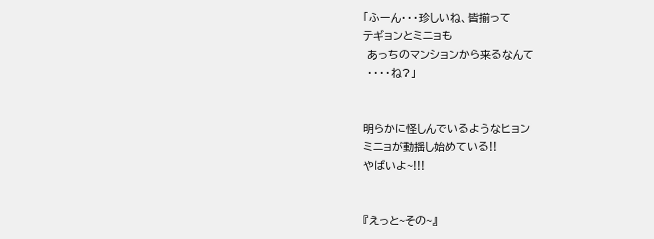「ふーん・・・珍しいね、皆揃って
テギョンとミニョも
 あっちのマンションから来るなんて
 ・・・・ね?」


明らかに怪しんでいるようなヒョン
ミニョが動揺し始めている!!
やばいよ~!!!


『えっと~その~』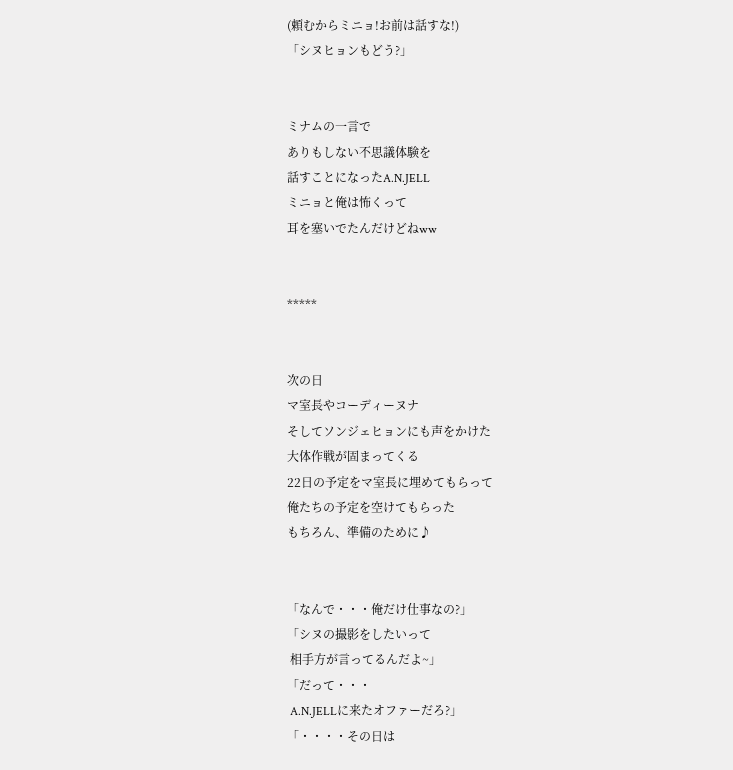(頼むからミニョ!お前は話すな!)
「シヌヒョンもどう?」


ミナムの一言で
ありもしない不思議体験を
話すことになったA.N.JELL
ミニョと俺は怖くって
耳を塞いでたんだけどねww


*****


次の日
マ室長やコーディーヌナ
そしてソンジェヒョンにも声をかけた
大体作戦が固まってくる
22日の予定をマ室長に埋めてもらって
俺たちの予定を空けてもらった
もちろん、準備のために♪


「なんで・・・俺だけ仕事なの?」
「シヌの撮影をしたいって
 相手方が言ってるんだよ~」
「だって・・・
 A.N.JELLに来たオファーだろ?」
「・・・・その日は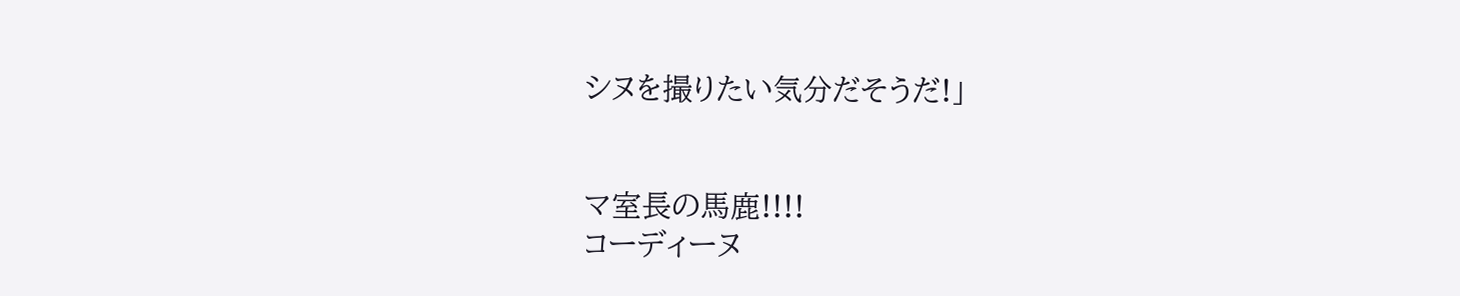シヌを撮りたい気分だそうだ!」


マ室長の馬鹿!!!!
コーディーヌ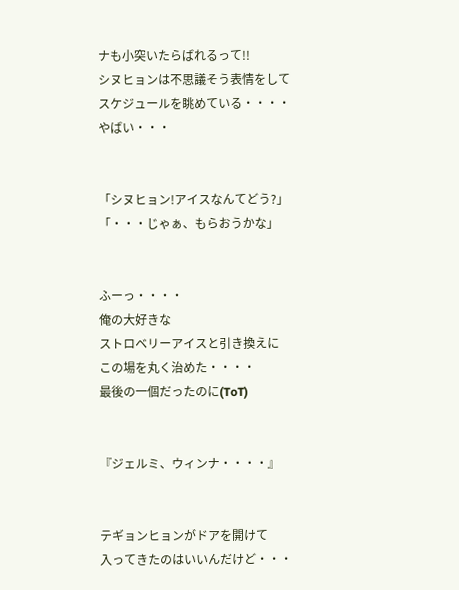ナも小突いたらばれるって!!
シヌヒョンは不思議そう表情をして
スケジュールを眺めている・・・・
やばい・・・


「シヌヒョン!アイスなんてどう?」
「・・・じゃぁ、もらおうかな」


ふーっ・・・・
俺の大好きな
ストロベリーアイスと引き換えに
この場を丸く治めた・・・・
最後の一個だったのに(ToT)


『ジェルミ、ウィンナ・・・・』


テギョンヒョンがドアを開けて
入ってきたのはいいんだけど・・・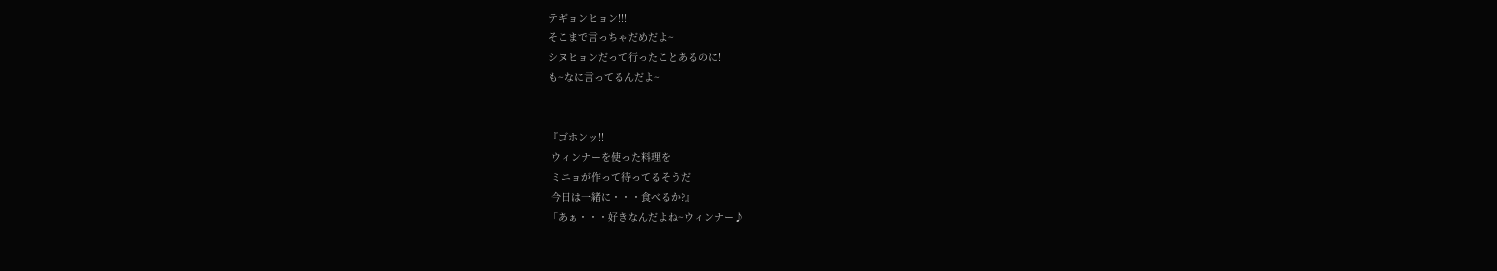テギョンヒョン!!!
そこまで言っちゃだめだよ~
シヌヒョンだって行ったことあるのに!
も~なに言ってるんだよ~


『ゴホンッ!!
 ウィンナーを使った料理を
 ミニョが作って待ってるそうだ
 今日は一緒に・・・食べるか?』
「あぁ・・・好きなんだよね~ウィンナー♪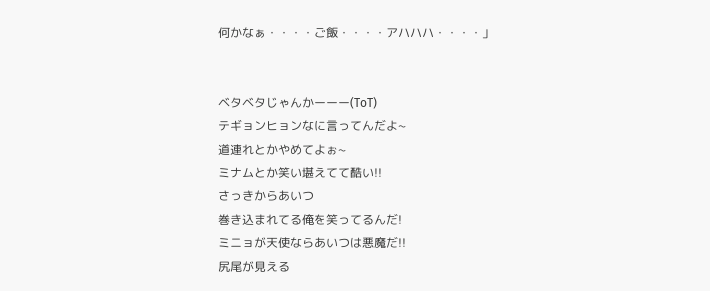何かなぁ・・・・ご飯・・・・アハハハ・・・・」


ベタベタじゃんかーーー(ToT)
テギョンヒョンなに言ってんだよ~
道連れとかやめてよぉ~
ミナムとか笑い堪えてて酷い!!
さっきからあいつ
巻き込まれてる俺を笑ってるんだ!
ミニョが天使ならあいつは悪魔だ!!
尻尾が見える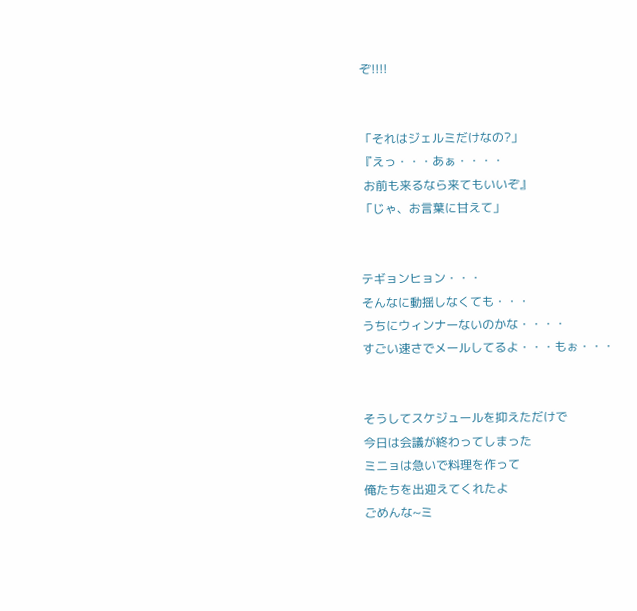ぞ!!!!


「それはジェルミだけなの?」
『えっ・・・あぁ・・・・
 お前も来るなら来てもいいぞ』
「じゃ、お言葉に甘えて」


テギョンヒョン・・・
そんなに動揺しなくても・・・
うちにウィンナーないのかな・・・・
すごい速さでメールしてるよ・・・もぉ・・・


そうしてスケジュールを抑えただけで
今日は会議が終わってしまった
ミニョは急いで料理を作って
俺たちを出迎えてくれたよ
ごめんな~ミ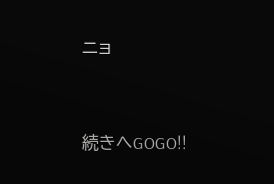ニョ




続きへGOGO!!